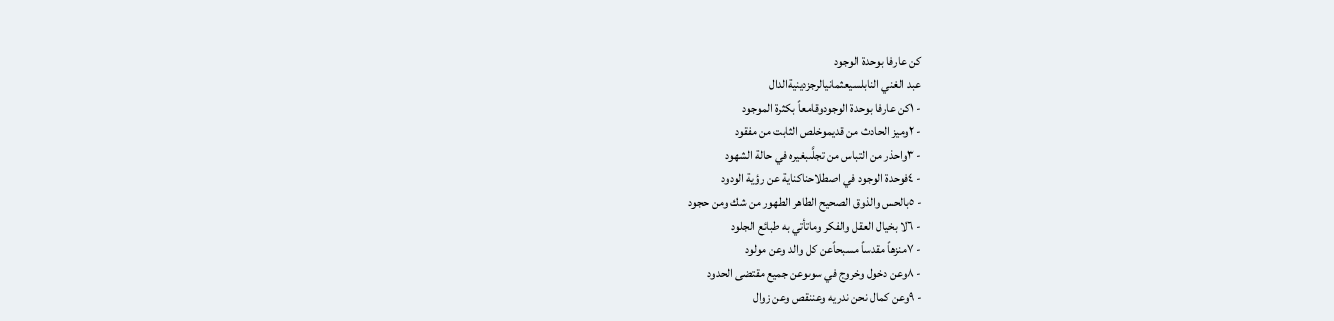كن عارفا بوحدة الوجود
عبد الغني النابلسيعثمانيالرجزدينيةالدال
- ١كن عارفا بوحدة الوجودوقامعاً بكثرة الموجود
- ٢وميز الحادث من قديموخلص الثابت من مفقود
- ٣واحذر من التباس من تجلَّىبغيره في حالة الشهود
- ٤فوحدة الوجود في اصطلاحناكناية عن رؤية الودود
- ٥بالحس والذوق الصحيح الطاهر الطهور من شك ومن حجود
- ٦لا بخيال العقل والفكر وماتأتي به طبائع الجلود
- ٧منزهاً مقدساً مسبحاًعن كل والد وعن مولود
- ٨وعن دخول وخروج في سوىوعن جميع مقتضى الحدود
- ٩وعن كمال نحن ندريه وعننقص وعن زوال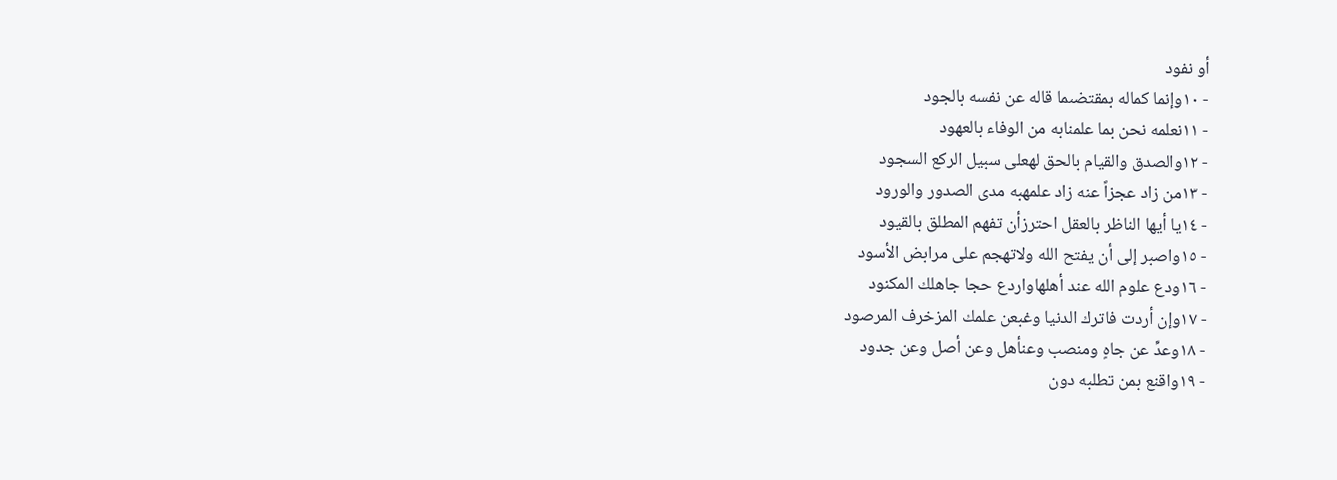أو نفود
- ١٠وإنما كماله بمقتضىما قاله عن نفسه بالجود
- ١١نعلمه نحن بما علمنابه من الوفاء بالعهود
- ١٢والصدق والقيام بالحق لهعلى سبيل الركع السجود
- ١٣من زاد عجزاً عنه زاد علمهبه مدى الصدور والورود
- ١٤يا أيها الناظر بالعقل احترزأن تفهم المطلق بالقيود
- ١٥واصبر إلى أن يفتح الله ولاتهجم على مرابض الأسود
- ١٦ودع علوم الله عند أهلهاواردع حجا جاهلك المكنود
- ١٧وإن أردت فاترك الدنيا وغبعن علمك المزخرف المرصود
- ١٨وعدِّ عن جاهٍ ومنصب وعنأهل وعن أصل وعن جدود
- ١٩واقنع بمن تطلبه دون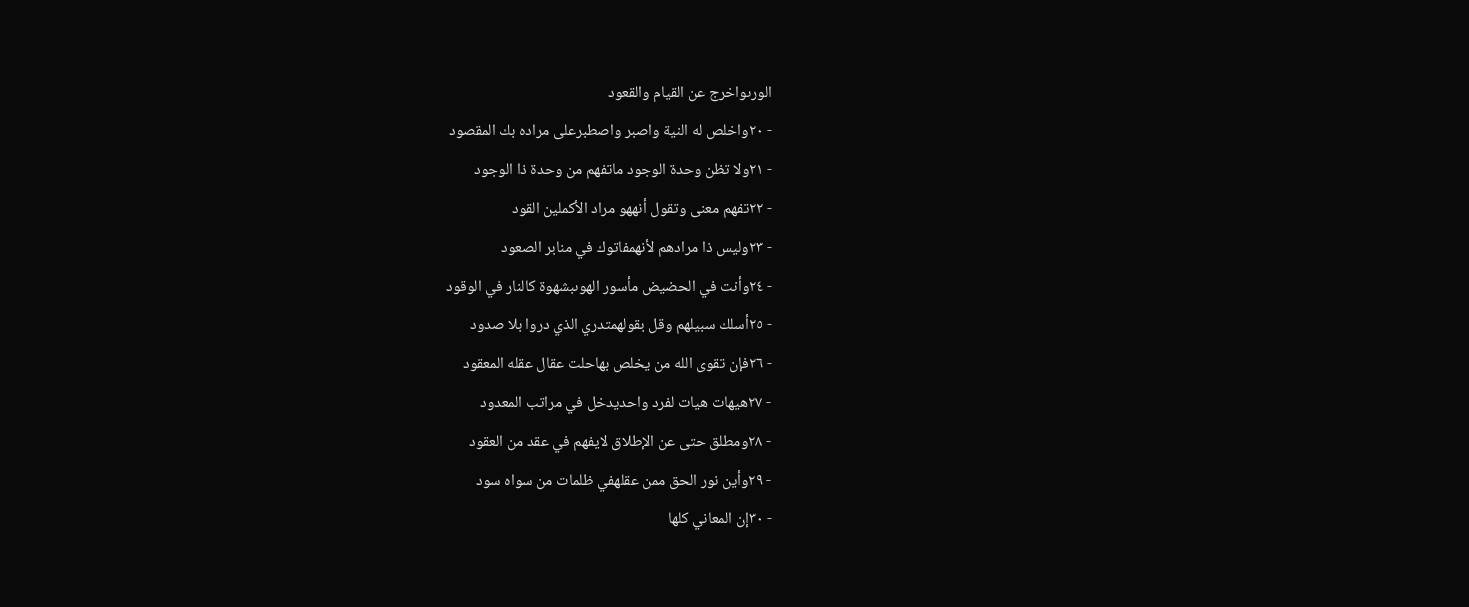الورىواخرج عن القيام والقعود
- ٢٠واخلص له النية واصبر واصطبرعلى مراده بك المقصود
- ٢١ولا تظن وحدة الوجود ماتفهم من وحدة ذا الوجود
- ٢٢تفهم معنى وتقول أنههو مراد الأكملين القود
- ٢٣وليس ذا مرادهم لأنهمفاتوك في منابر الصعود
- ٢٤وأنت في الحضيض مأسور الهوىبشهوة كالنار في الوقود
- ٢٥أسلك سبيلهم وقل بقولهمتدري الذي دروا بلا صدود
- ٢٦فإن تقوى الله من يخلص بهاحلت عقال عقله المعقود
- ٢٧هيهات هيات لفرد واحديدخل في مراتب المعدود
- ٢٨ومطلق حتى عن الإطلاق لايفهم في عقد من العقود
- ٢٩وأين نور الحق ممن عقلهفي ظلمات من سواه سود
- ٣٠إن المعاني كلها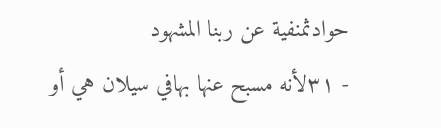حوادثمنفية عن ربنا المشهود
- ٣١لأنه مسبح عنها بهافي سيلان هي أو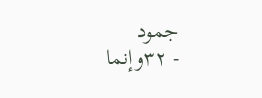جمود
- ٣٢وإنما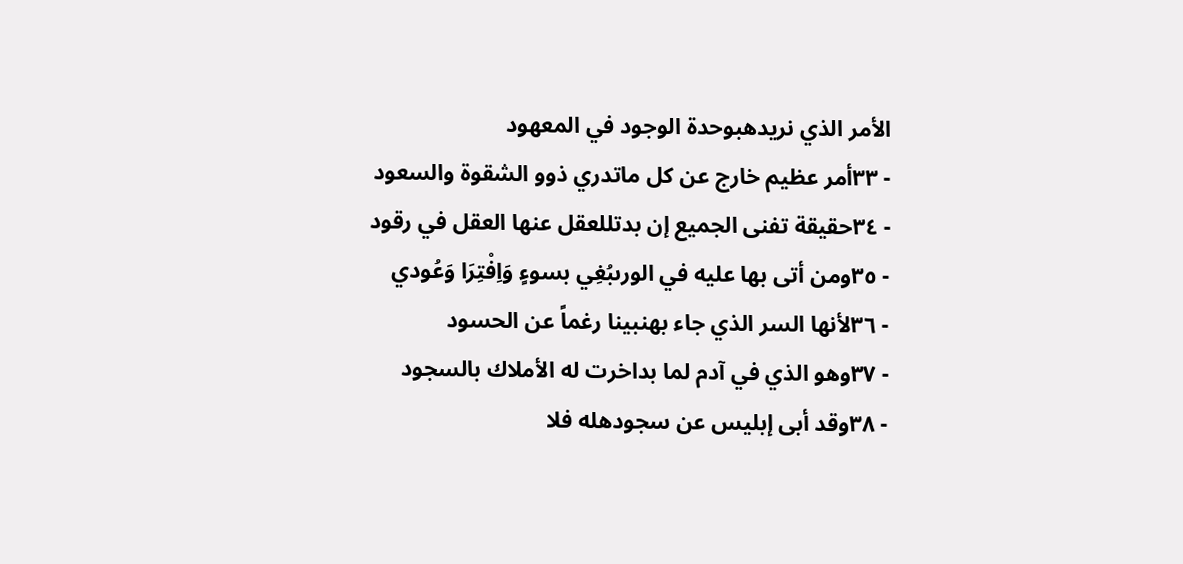الأمر الذي نريدهبوحدة الوجود في المعهود
- ٣٣أمر عظيم خارج عن كل ماتدري ذوو الشقوة والسعود
- ٣٤حقيقة تفنى الجميع إن بدتللعقل عنها العقل في رقود
- ٣٥ومن أتى بها عليه في الورىبُغِي بسوءٍ وَاِفْتِرَا وَعُودي
- ٣٦لأنها السر الذي جاء بهنبينا رغماً عن الحسود
- ٣٧وهو الذي في آدم لما بداخرت له الأملاك بالسجود
- ٣٨وقد أبى إبليس عن سجودهله فلا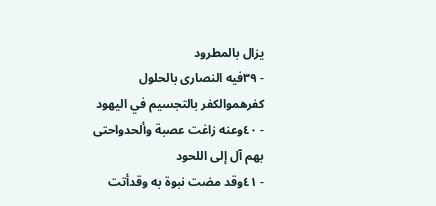يزال بالمطرود
- ٣٩فيه النصارى بالحلول كفرهموالكفر بالتجسيم في اليهود
- ٤٠وعنه زاغت عصبة وألحدواحتى بهم آل إلى اللحود
- ٤١وقد مضت نبوة به وقدأتت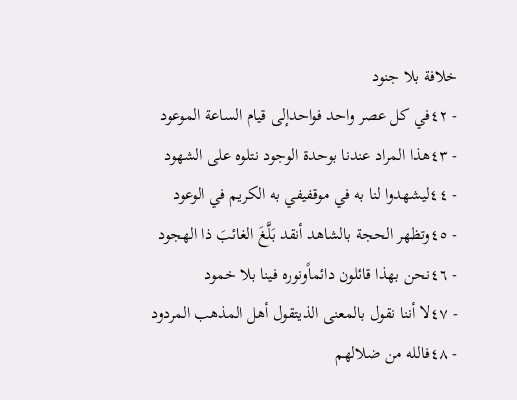خلافة بلا جنود
- ٤٢في كل عصر واحد فواحدإلى قيام الساعة الموعود
- ٤٣هذا المراد عندنا بوحدة الوجود نتلوه على الشهود
- ٤٤ليشهدوا لنا به في موقفيفي به الكريم في الوعود
- ٤٥وتظهر الحجة بالشاهد أنقد بَلَّغَ الغائبَ ذا الهجود
- ٤٦نحن بهذا قائلون دائماًونوره فينا بلا خمود
- ٤٧لا أننا نقول بالمعنى الذيتقول أهل المذهب المردود
- ٤٨فالله من ضلالهم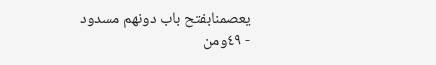يعصمنابفتح باب دونهم مسدود
- ٤٩ومن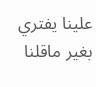علينا يفتري بغير ماقلنا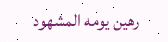رهين يومه المشهود